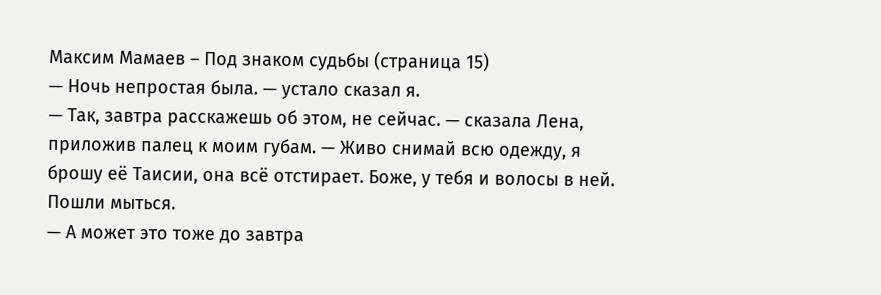Максим Мамаев – Под знаком судьбы (страница 15)
— Ночь непростая была. — устало сказал я.
— Так, завтра расскажешь об этом, не сейчас. — сказала Лена, приложив палец к моим губам. — Живо снимай всю одежду, я брошу её Таисии, она всё отстирает. Боже, у тебя и волосы в ней. Пошли мыться.
— А может это тоже до завтра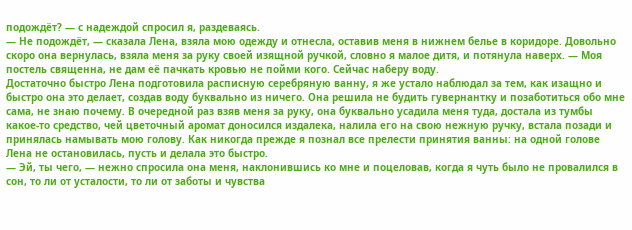подождёт? — с надеждой спросил я, раздеваясь.
— Не подождёт, — сказала Лена, взяла мою одежду и отнесла, оставив меня в нижнем белье в коридоре. Довольно скоро она вернулась, взяла меня за руку своей изящной ручкой, словно я малое дитя, и потянула наверх. — Моя постель священна, не дам её пачкать кровью не пойми кого. Сейчас наберу воду.
Достаточно быстро Лена подготовила расписную серебряную ванну, я же устало наблюдал за тем, как изащно и быстро она это делает, создав воду буквально из ничего. Она решила не будить гувернантку и позаботиться обо мне сама, не знаю почему. В очередной раз взяв меня за руку, она буквально усадила меня туда, достала из тумбы какое-то средство, чей цветочный аромат доносился издалека, налила его на свою нежную ручку, встала позади и принялась намывать мою голову. Как никогда прежде я познал все прелести принятия ванны: на одной голове Лена не остановилась, пусть и делала это быстро.
— Эй, ты чего, — нежно спросила она меня, наклонившись ко мне и поцеловав, когда я чуть было не провалился в сон, то ли от усталости, то ли от заботы и чувства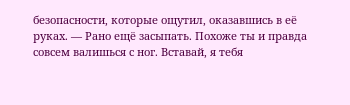безопасности, которые ощутил, оказавшись в её руках. — Рано ещё засыпать. Похоже ты и правда совсем валишься с ног. Вставай, я тебя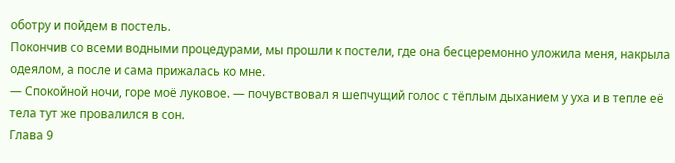оботру и пойдем в постель.
Покончив со всеми водными процедурами, мы прошли к постели, где она бесцеремонно уложила меня, накрыла одеялом, а после и сама прижалась ко мне.
— Спокойной ночи, горе моё луковое. — почувствовал я шепчущий голос с тёплым дыханием у уха и в тепле её тела тут же провалился в сон.
Глава 9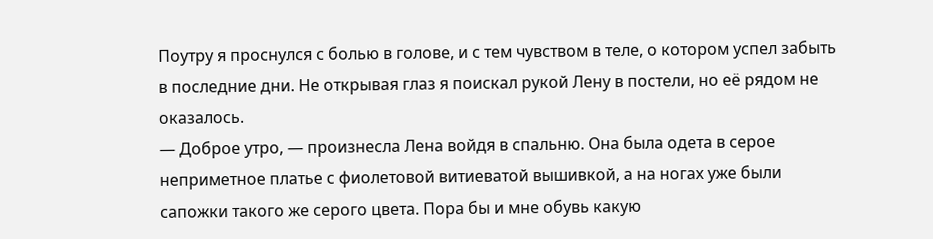Поутру я проснулся с болью в голове, и с тем чувством в теле, о котором успел забыть в последние дни. Не открывая глаз я поискал рукой Лену в постели, но её рядом не оказалось.
— Доброе утро, — произнесла Лена войдя в спальню. Она была одета в серое неприметное платье с фиолетовой витиеватой вышивкой, а на ногах уже были сапожки такого же серого цвета. Пора бы и мне обувь какую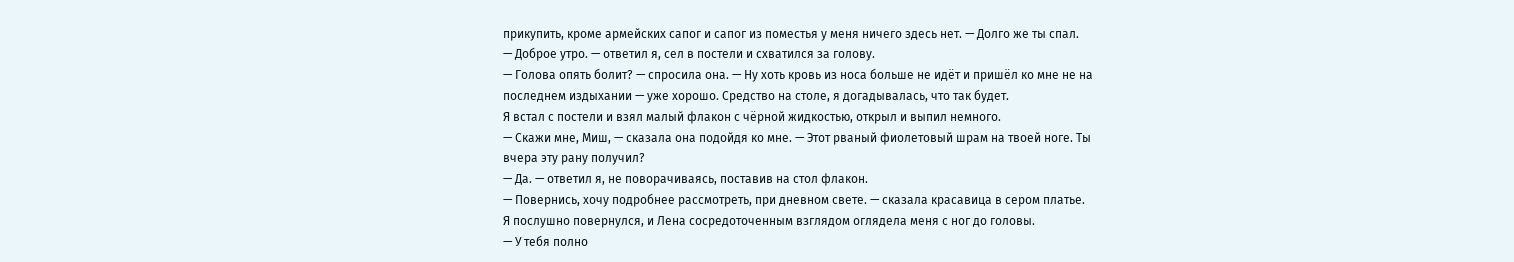прикупить, кроме армейских сапог и сапог из поместья у меня ничего здесь нет. — Долго же ты спал.
— Доброе утро. — ответил я, сел в постели и схватился за голову.
— Голова опять болит? — спросила она. — Ну хоть кровь из носа больше не идёт и пришёл ко мне не на последнем издыхании — уже хорошо. Средство на столе, я догадывалась, что так будет.
Я встал с постели и взял малый флакон с чёрной жидкостью, открыл и выпил немного.
— Скажи мне, Миш, — сказала она подойдя ко мне. — Этот рваный фиолетовый шрам на твоей ноге. Ты вчера эту рану получил?
— Да. — ответил я, не поворачиваясь, поставив на стол флакон.
— Повернись, хочу подробнее рассмотреть, при дневном свете. — сказала красавица в сером платье.
Я послушно повернулся, и Лена сосредоточенным взглядом оглядела меня с ног до головы.
— У тебя полно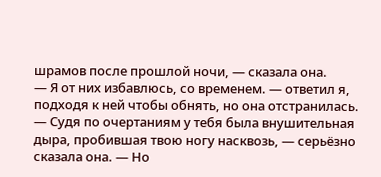шрамов после прошлой ночи, — сказала она.
— Я от них избавлюсь, со временем. — ответил я, подходя к ней чтобы обнять, но она отстранилась.
— Судя по очертаниям у тебя была внушительная дыра, пробившая твою ногу насквозь, — серьёзно сказала она. — Но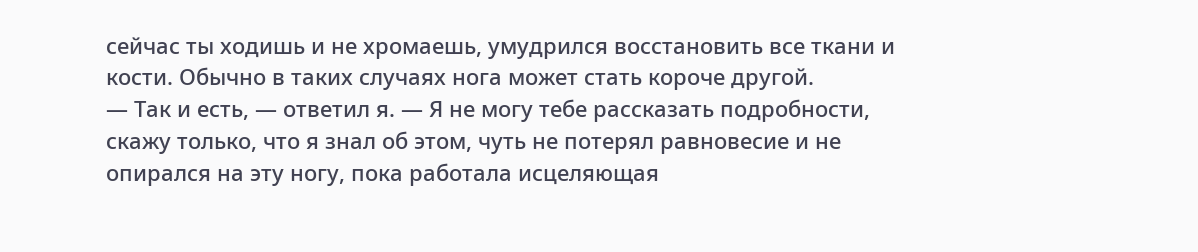сейчас ты ходишь и не хромаешь, умудрился восстановить все ткани и кости. Обычно в таких случаях нога может стать короче другой.
— Так и есть, — ответил я. — Я не могу тебе рассказать подробности, скажу только, что я знал об этом, чуть не потерял равновесие и не опирался на эту ногу, пока работала исцеляющая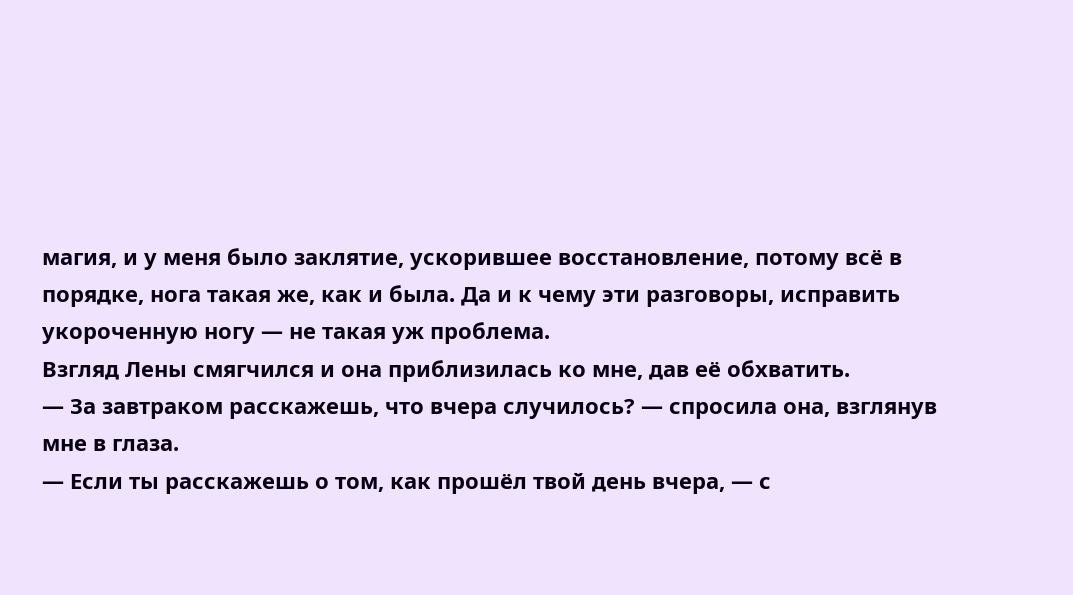магия, и у меня было заклятие, ускорившее восстановление, потому всё в порядке, нога такая же, как и была. Да и к чему эти разговоры, исправить укороченную ногу — не такая уж проблема.
Взгляд Лены смягчился и она приблизилась ко мне, дав её обхватить.
— За завтраком расскажешь, что вчера случилось? — спросила она, взглянув мне в глаза.
— Если ты расскажешь о том, как прошёл твой день вчера, — с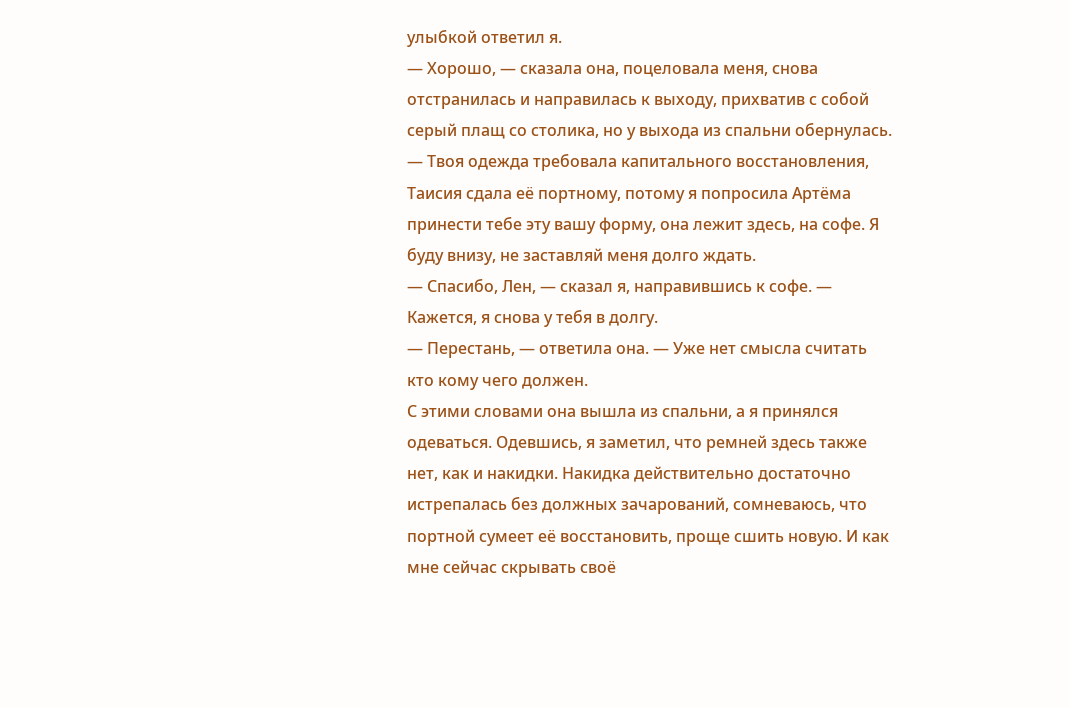улыбкой ответил я.
— Хорошо, — сказала она, поцеловала меня, снова отстранилась и направилась к выходу, прихватив с собой серый плащ со столика, но у выхода из спальни обернулась. — Твоя одежда требовала капитального восстановления, Таисия сдала её портному, потому я попросила Артёма принести тебе эту вашу форму, она лежит здесь, на софе. Я буду внизу, не заставляй меня долго ждать.
— Спасибо, Лен, — сказал я, направившись к софе. — Кажется, я снова у тебя в долгу.
— Перестань, — ответила она. — Уже нет смысла считать кто кому чего должен.
С этими словами она вышла из спальни, а я принялся одеваться. Одевшись, я заметил, что ремней здесь также нет, как и накидки. Накидка действительно достаточно истрепалась без должных зачарований, сомневаюсь, что портной сумеет её восстановить, проще сшить новую. И как мне сейчас скрывать своё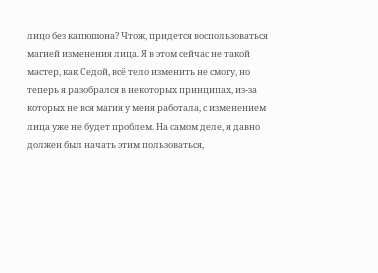лицо без капюшона? Чтож, придется воспользоваться магией изменения лица. Я в этом сейчас не такой мастер, как Седой, всё тело изменить не смогу, но теперь я разобрался в некоторых принципах, из-за которых не вся магия у меня работала, с изменением лица уже не будет проблем. На самом деле, я давно должен был начать этим пользоваться,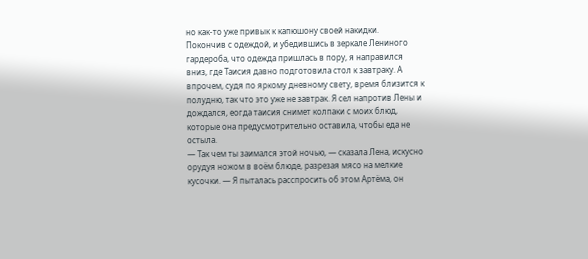но как-то уже привык к капюшону своей накидки.
Покончив с одеждой, и убедившись в зеркале Лениного гардероба, что одежда пришлась в пору, я направился вниз, где Таисия давно подготовила стол к завтраку. А впрочем, судя по яркому дневному свету, время близится к полудню, так что это уже не завтрак. Я сел напротив Лены и дождался, еогда таисия снимет колпаки с моих блюд, которые она предусмотрительно оставила, чтобы еда не остыла.
— Так чем ты заимался этой ночью, — сказала Лена, искусно орудуя ножом в воём блюде, разрезая мясо на мелкие кусочки. — Я пыталась расспросить об этом Артёма, он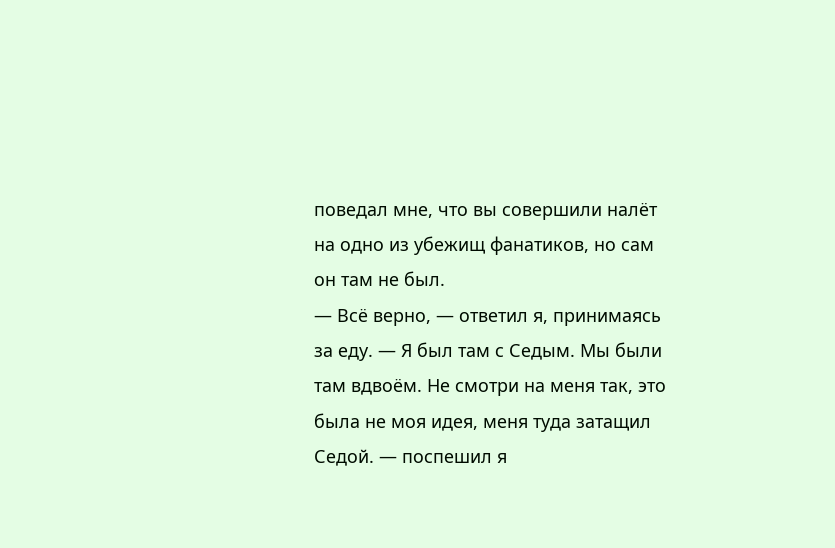поведал мне, что вы совершили налёт на одно из убежищ фанатиков, но сам он там не был.
— Всё верно, — ответил я, принимаясь за еду. — Я был там с Седым. Мы были там вдвоём. Не смотри на меня так, это была не моя идея, меня туда затащил Седой. — поспешил я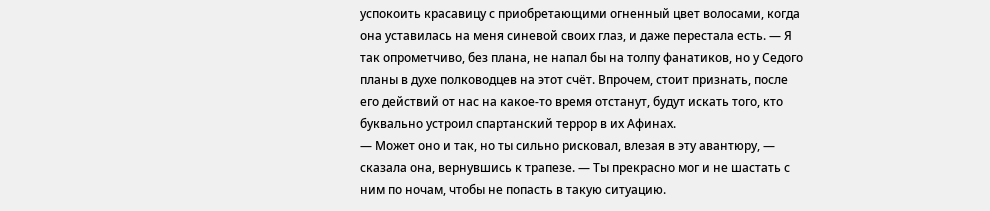успокоить красавицу с приобретающими огненный цвет волосами, когда она уставилась на меня синевой своих глаз, и даже перестала есть. — Я так опрометчиво, без плана, не напал бы на толпу фанатиков, но у Седого планы в духе полководцев на этот счёт. Впрочем, стоит признать, после его действий от нас на какое-то время отстанут, будут искать того, кто буквально устроил спартанский террор в их Афинах.
— Может оно и так, но ты сильно рисковал, влезая в эту авантюру, — сказала она, вернувшись к трапезе. — Ты прекрасно мог и не шастать с ним по ночам, чтобы не попасть в такую ситуацию.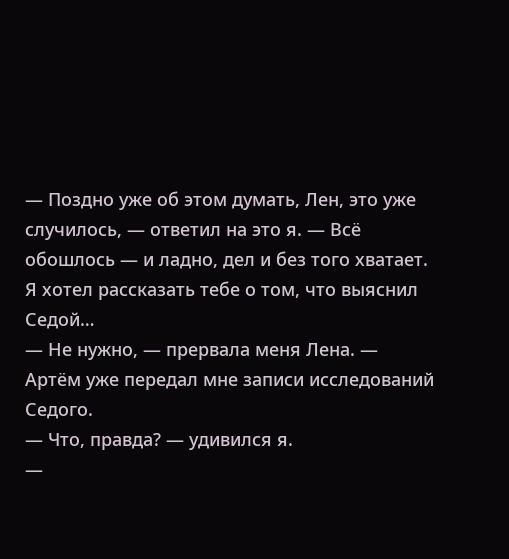— Поздно уже об этом думать, Лен, это уже случилось, — ответил на это я. — Всё обошлось — и ладно, дел и без того хватает. Я хотел рассказать тебе о том, что выяснил Седой…
— Не нужно, — прервала меня Лена. — Артём уже передал мне записи исследований Седого.
— Что, правда? — удивился я.
—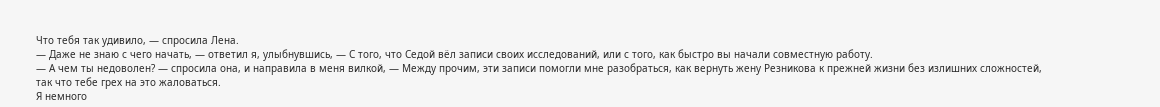Что тебя так удивило, — спросила Лена.
— Даже не знаю с чего начать, — ответил я, улыбнувшись, — С того, что Седой вёл записи своих исследований, или с того, как быстро вы начали совместную работу.
— А чем ты недоволен? — спросила она, и направила в меня вилкой, — Между прочим, эти записи помогли мне разобраться, как вернуть жену Резникова к прежней жизни без излишних сложностей, так что тебе грех на это жаловаться.
Я немного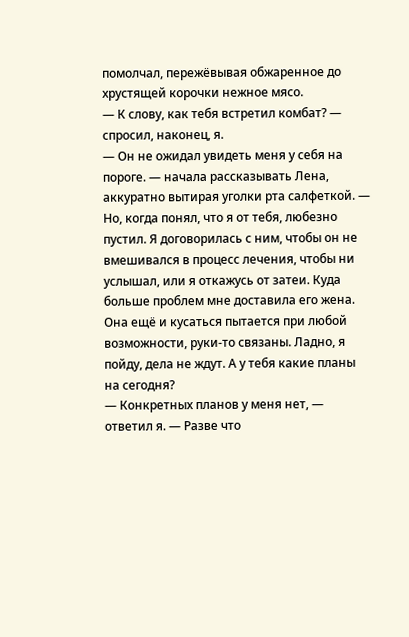помолчал, пережёвывая обжаренное до хрустящей корочки нежное мясо.
— К слову, как тебя встретил комбат? — спросил, наконец, я.
— Он не ожидал увидеть меня у себя на пороге. — начала рассказывать Лена, аккуратно вытирая уголки рта салфеткой. — Но, когда понял, что я от тебя, любезно пустил. Я договорилась с ним, чтобы он не вмешивался в процесс лечения, чтобы ни услышал, или я откажусь от затеи. Куда больше проблем мне доставила его жена. Она ещё и кусаться пытается при любой возможности, руки-то связаны. Ладно, я пойду, дела не ждут. А у тебя какие планы на сегодня?
— Конкретных планов у меня нет, — ответил я. — Разве что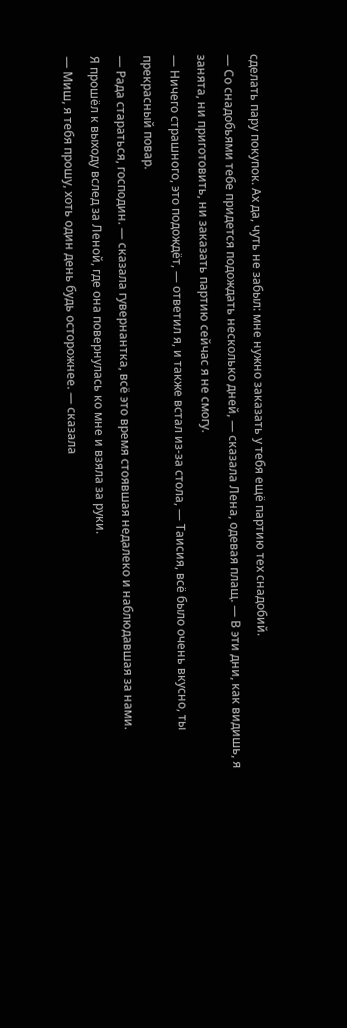сделать пару покупок. Ах да, чуть не забыл: мне нужно заказать у тебя ещё партию тех снадобий.
— Со снадобьями тебе придется подождать несколько дней, — сказала Лена, одевая плащ. — В эти дни, как видишь, я занята, ни приготовить, ни заказать партию сейчас я не смогу.
— Ничего страшного, это подождёт, — ответил я, и также встал из-за стола, — Таисия, всё было очень вкусно, ты прекрасный повар.
— Рада стараться, господин. — сказала гувернантка, всё это время стоявшая недалеко и наблюдавшая за нами.
Я прошёл к выходу вслед за Леной, где она повернулась ко мне и взяла за руки.
— Миш, я тебя прошу, хоть один день будь осторожнее. — сказала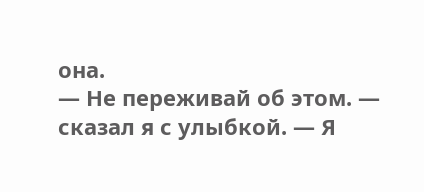она.
— Не переживай об этом. — сказал я с улыбкой. — Я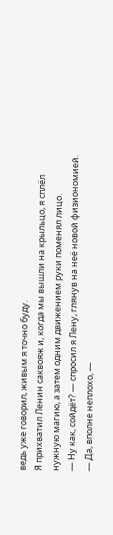ведь уже говорил, живым я точно буду.
Я прихватил Ленин саквояж и, когда мы вышли на крыльцо, я сплёл нужную магию, а затем одним движением руки поменял лицо.
— Ну как, сойдёт? — спросил я Лену, глянув на неё новой физиономией.
— Да, вполне неплохо, —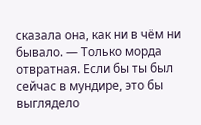сказала она, как ни в чём ни бывало. — Только морда отвратная. Если бы ты был сейчас в мундире, это бы выглядело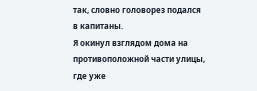так, словно головорез подался в капитаны.
Я окинул взглядом дома на противоположной части улицы, где уже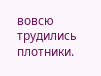вовсю трудились плотники.